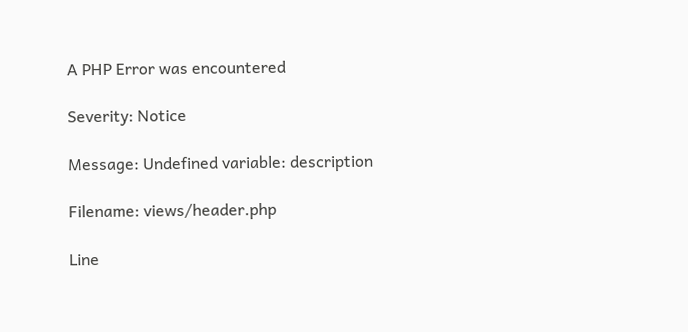A PHP Error was encountered

Severity: Notice

Message: Undefined variable: description

Filename: views/header.php

Line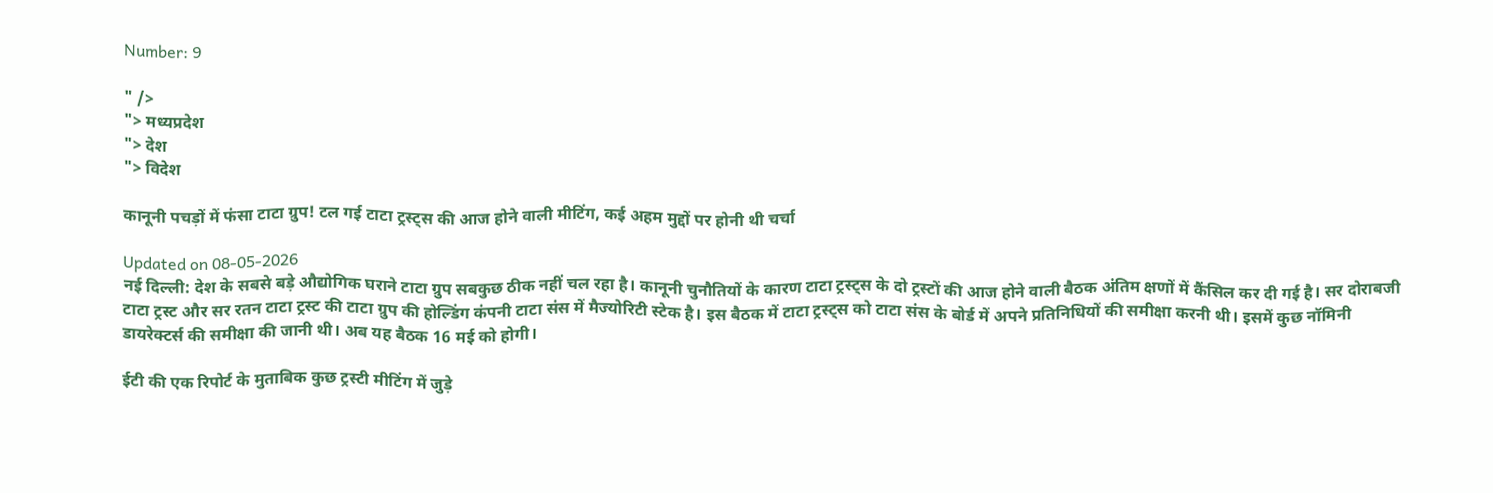Number: 9

" />
"> मध्यप्रदेश
"> देश
"> विदेश

कानूनी पचड़ों में फंसा टाटा ग्रुप! टल गई टाटा ट्रस्ट्स की आज होने वाली मीटिंग, कई अहम मुद्दों पर होनी थी चर्चा

Updated on 08-05-2026
नई दिल्ली: देश के सबसे बड़े औद्योगिक घराने टाटा ग्रुप सबकुछ ठीक नहीं चल रहा है। कानूनी चुनौतियों के कारण टाटा ट्रस्ट्स के दो ट्रस्टों की आज होने वाली बैठक अंतिम क्षणों में कैंसिल कर दी गई है। सर दोराबजी टाटा ट्रस्ट और सर रतन टाटा ट्रस्ट की टाटा ग्रुप की होल्डिंग कंपनी टाटा संस में मैज्योरिटी स्टेक है। इस बैठक में टाटा ट्रस्ट्स को टाटा संस के बोर्ड में अपने प्रतिनिधियों की समीक्षा करनी थी। इसमें कुछ नॉमिनी डायरेक्टर्स की समीक्षा की जानी थी। अब यह बैठक 16 मई को होगी।

ईटी की एक रिपोर्ट के मुताबिक कुछ ट्रस्टी मीटिंग में जुड़े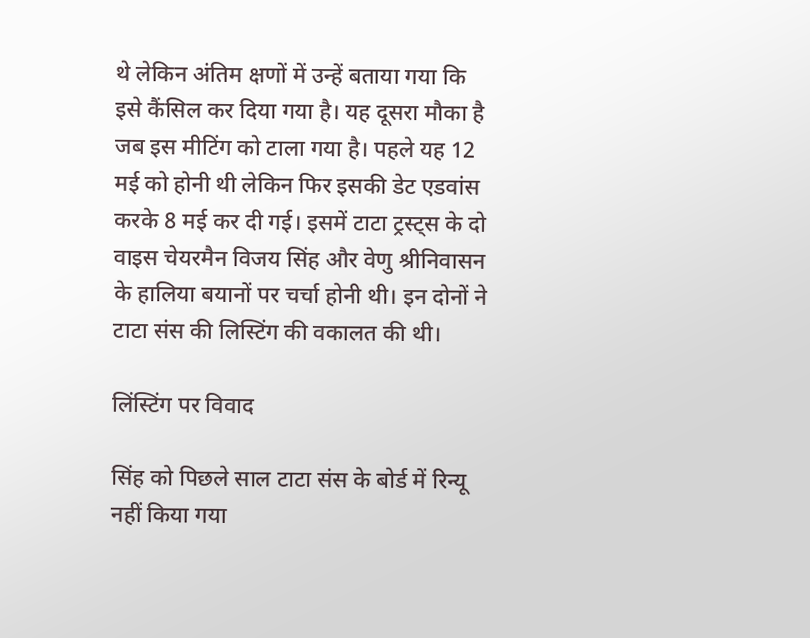थे लेकिन अंतिम क्षणों में उन्हें बताया गया कि इसे कैंसिल कर दिया गया है। यह दूसरा मौका है जब इस मीटिंग को टाला गया है। पहले यह 12 मई को होनी थी लेकिन फिर इसकी डेट एडवांस करके 8 मई कर दी गई। इसमें टाटा ट्रस्ट्स के दो वाइस चेयरमैन विजय सिंह और वेणु श्रीनिवासन के हालिया बयानों पर चर्चा होनी थी। इन दोनों ने टाटा संस की लिस्टिंग की वकालत की थी।

लिंस्टिंग पर विवाद

सिंह को पिछले साल टाटा संस के बोर्ड में रिन्यू नहीं किया गया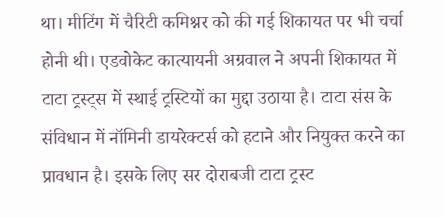था। मीटिंग में चैरिटी कमिश्नर को की गई शिकायत पर भी चर्चा होनी थी। एडवोकेट कात्यायनी अग्रवाल ने अपनी शिकायत में टाटा ट्रस्ट्स में स्थाई ट्रस्टियों का मुद्दा उठाया है। टाटा संस के संविधान में नॉमिनी डायरेक्टर्स को हटाने और नियुक्त करने का प्रावधान है। इसके लिए सर दोराबजी टाटा ट्रस्ट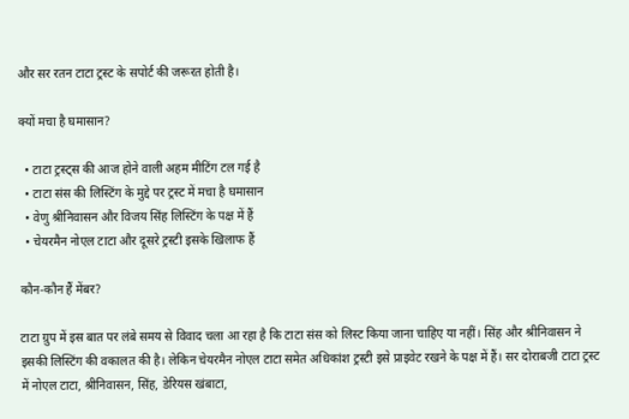और सर रतन टाटा ट्रस्ट के सपोर्ट की जरूरत होती है।

क्यों मचा है घमासान?

  • टाटा ट्रस्ट्स की आज होने वाली अहम मीटिंग टल गई है
  • टाटा संस की लिस्टिंग के मुद्दे पर ट्रस्ट में मचा है घमासान
  • वेणु श्रीनिवासन और विजय सिंह लिस्टिंग के पक्ष में हैं
  • चेयरमैन नोएल टाटा और दूसरे ट्रस्टी इसके खिलाफ हैं

कौन-कौन हैं मेंबर?

टाटा ग्रुप में इस बात पर लंबे समय से विवाद चला आ रहा है कि टाटा संस को लिस्ट किया जाना चाहिए या नहीं। सिंह और श्रीनिवासन ने इसकी लिस्टिंग की वकालत की है। लेकिन चेयरमैन नोएल टाटा समेत अधिकांश ट्रस्टी इसे प्राइवेट रखने के पक्ष में हैं। सर दोराबजी टाटा ट्रस्ट में नोएल टाटा, श्रीनिवासन, सिंह, डेरियस खंबाटा,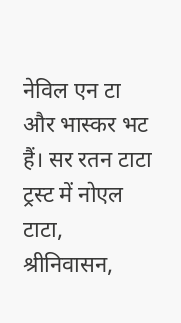नेविल एन टा और भास्कर भट हैं। सर रतन टाटा ट्रस्ट में नोएल टाटा, श्रीनिवासन,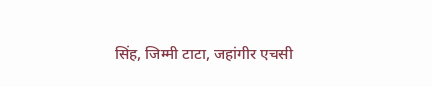सिंह, जिम्मी टाटा, जहांगीर एचसी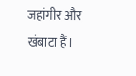जहांगीर और खंबाटा हैं।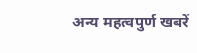अन्य महत्वपुर्ण खबरें